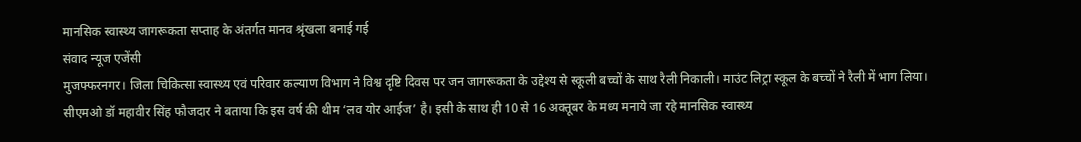मानसिक स्वास्थ्य जागरूकता सप्ताह के अंतर्गत मानव श्रृंखला बनाई गई
संवाद न्यूज एजेंसी
मुजफ्फरनगर। जिला चिकित्सा स्वास्थ्य एवं परिवार कल्याण विभाग ने विश्व दृष्टि दिवस पर जन जागरूकता के उद्देश्य से स्कूली बच्चों के साथ रैली निकाली। माउंट लिट्रा स्कूल के बच्चों ने रैली में भाग लिया।
सीएमओ डॉ महावीर सिंह फौजदार ने बताया कि इस वर्ष की थीम ‘लव योर आईज’ है। इसी के साथ ही 10 से 16 अक्तूबर के मध्य मनाये जा रहे मानसिक स्वास्थ्य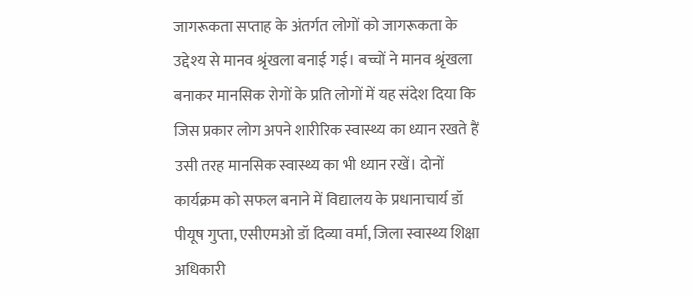जागरूकता सप्ताह के अंतर्गत लोगों को जागरूकता के उद्देश्य से मानव श्रृंखला बनाई गई। बच्चों ने मानव श्रृंखला बनाकर मानसिक रोगों के प्रति लोगों में यह संदेश दिया कि जिस प्रकार लोग अपने शारीरिक स्वास्थ्य का ध्यान रखते हैं उसी तरह मानसिक स्वास्थ्य का भी ध्यान रखें। दोनों कार्यक्रम को सफल बनाने में विद्यालय के प्रधानाचार्य डॉ पीयूष गुप्ता, एसीएमओ डॉ दिव्या वर्मा, जिला स्वास्थ्य शिक्षा अधिकारी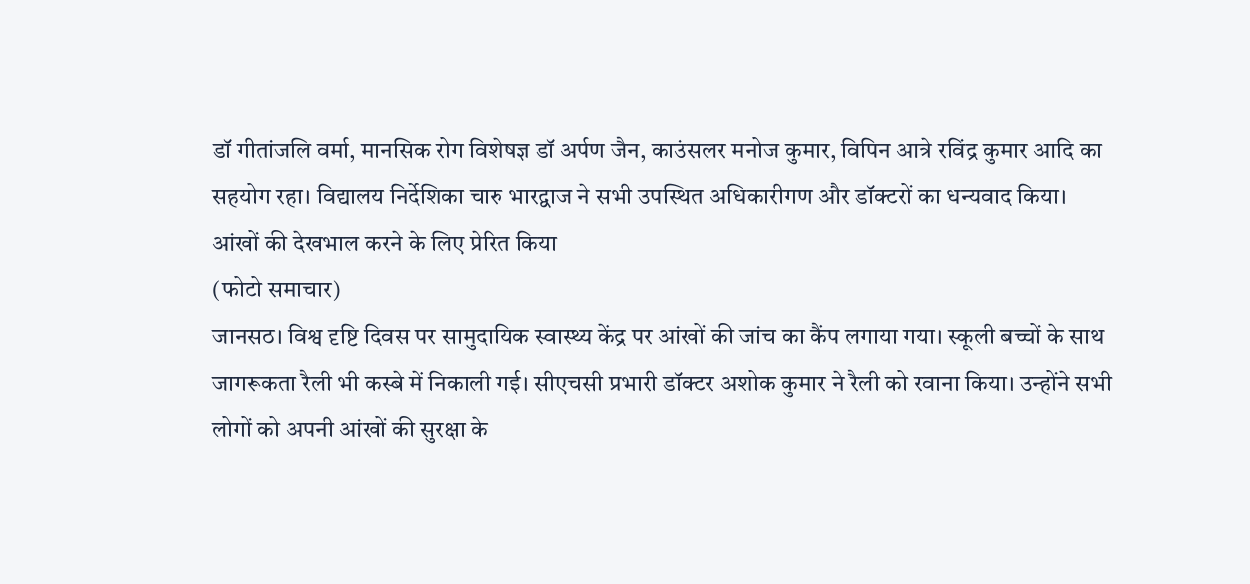डॉ गीतांजलि वर्मा, मानसिक रोग विशेषज्ञ डॉ अर्पण जैन, काउंसलर मनोज कुमार, विपिन आत्रे रविंद्र कुमार आदि का सहयोग रहा। विद्यालय निर्देशिका चारु भारद्वाज ने सभी उपस्थित अधिकारीगण और डॉक्टरों का धन्यवाद किया।
आंखों की देखभाल करने के लिए प्रेरित किया
(फोटो समाचार)
जानसठ। विश्व दृष्टि दिवस पर सामुदायिक स्वास्थ्य केंद्र पर आंखों की जांच का कैंप लगाया गया। स्कूली बच्चों के साथ जागरूकता रैली भी कस्बे में निकाली गई। सीएचसी प्रभारी डॉक्टर अशोक कुमार ने रैली को रवाना किया। उन्होंने सभी लोगों को अपनी आंखों की सुरक्षा के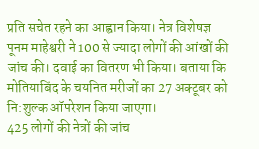प्रति सचेत रहने का आह्वान किया। नेत्र विशेषज्ञ पूनम माहेश्वरी ने 100 से ज्यादा लोगों की आंखों की जांच की। दवाई का वितरण भी किया। बताया कि मोतियाबिंद के चयनित मरीजों का 27 अक्टूबर को नि:शुल्क ऑपरेशन किया जाएगा।
425 लोगों की नेत्रों की जांच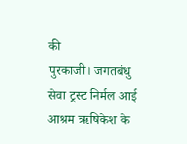की
पुरकाजी। जगतबंधु सेवा ट्रस्ट निर्मल आई आश्रम ऋषिकेश के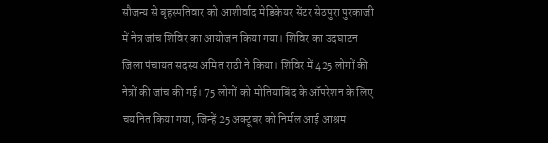सौजन्य से बृहस्पतिवार को आशीर्वाद मेडिकेयर सेंटर सेठपुरा पुरकाजी में नेत्र जांच शिविर का आयोजन किया गया। शिविर का उदघाटन जिला पंचायत सदस्य अमित राठी ने किया। शिविर में 425 लोगों की नेत्रों की जांच की गई। 75 लोगों को मोतियाबिंद के ऑपरेशन के लिए चयनित किया गया, जिन्हें 25 अक्टूबर को निर्मल आई आश्रम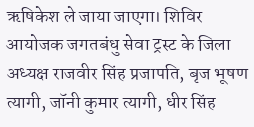ऋषिकेश ले जाया जाएगा। शिविर आयोजक जगतबंधु सेवा ट्रस्ट के जिला अध्यक्ष राजवीर सिंह प्रजापति, बृज भूषण त्यागी, जॉनी कुमार त्यागी, धीर सिंह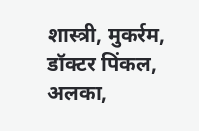शास्त्री, मुकर्रम, डॉक्टर पिंकल, अलका,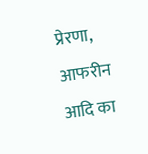प्रेरणा, आफरीन आदि का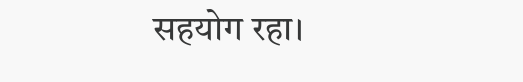सहयोग रहा।